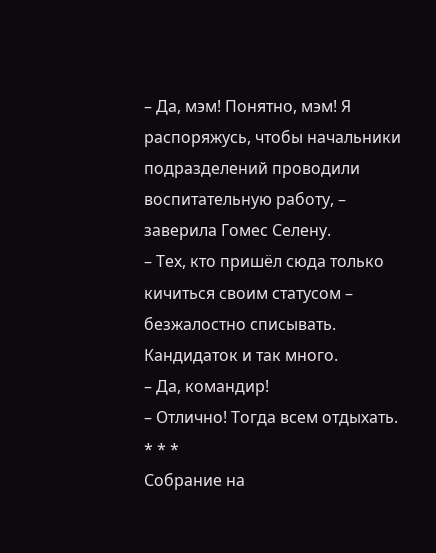– Да, мэм! Понятно, мэм! Я распоряжусь, чтобы начальники подразделений проводили воспитательную работу, – заверила Гомес Селену.
– Тех, кто пришёл сюда только кичиться своим статусом – безжалостно списывать. Кандидаток и так много.
– Да, командир!
– Отлично! Тогда всем отдыхать.
* * *
Собрание на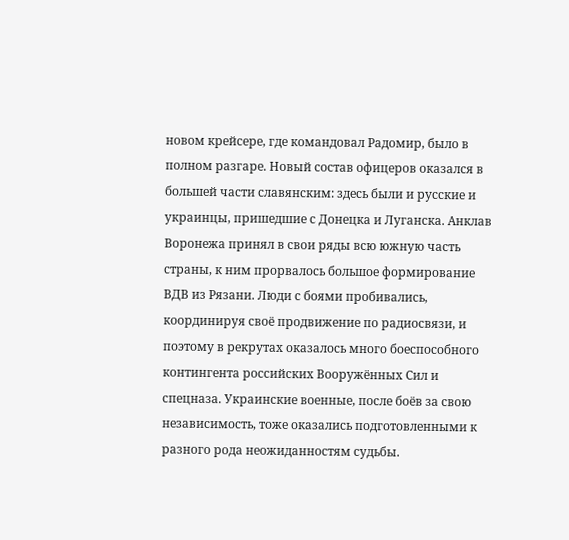новом крейсере, где командовал Радомир, было в полном разгаре. Новый состав офицеров оказался в большей части славянским: здесь были и русские и украинцы, пришедшие с Донецка и Луганска. Анклав Воронежа принял в свои ряды всю южную часть страны, к ним прорвалось большое формирование ВДВ из Рязани. Люди с боями пробивались, координируя своё продвижение по радиосвязи, и поэтому в рекрутах оказалось много боеспособного контингента российских Вооружённых Сил и спецназа. Украинские военные, после боёв за свою независимость, тоже оказались подготовленными к разного рода неожиданностям судьбы.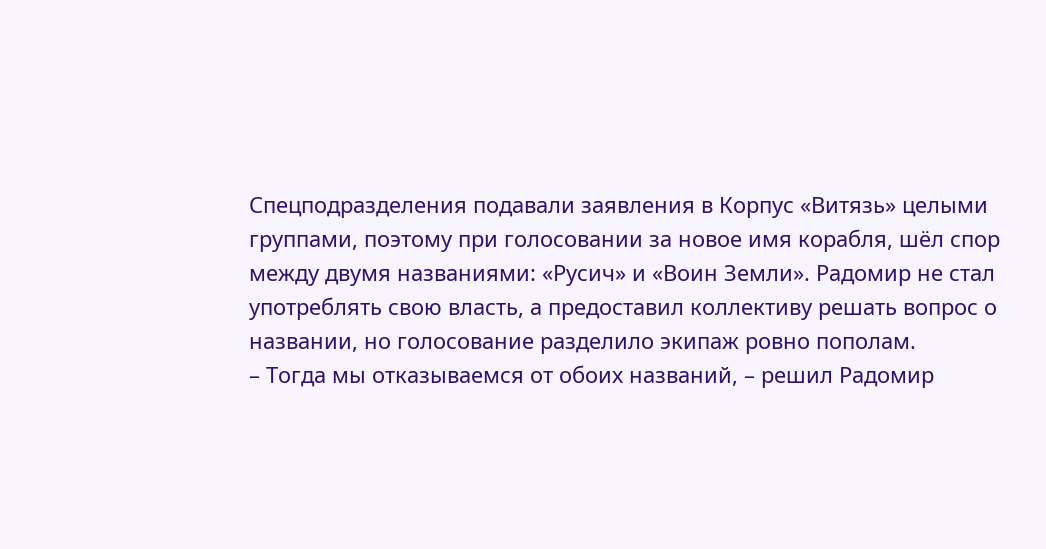Спецподразделения подавали заявления в Корпус «Витязь» целыми группами, поэтому при голосовании за новое имя корабля, шёл спор между двумя названиями: «Русич» и «Воин Земли». Радомир не стал употреблять свою власть, а предоставил коллективу решать вопрос о названии, но голосование разделило экипаж ровно пополам.
– Тогда мы отказываемся от обоих названий, – решил Радомир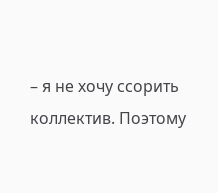– я не хочу ссорить коллектив. Поэтому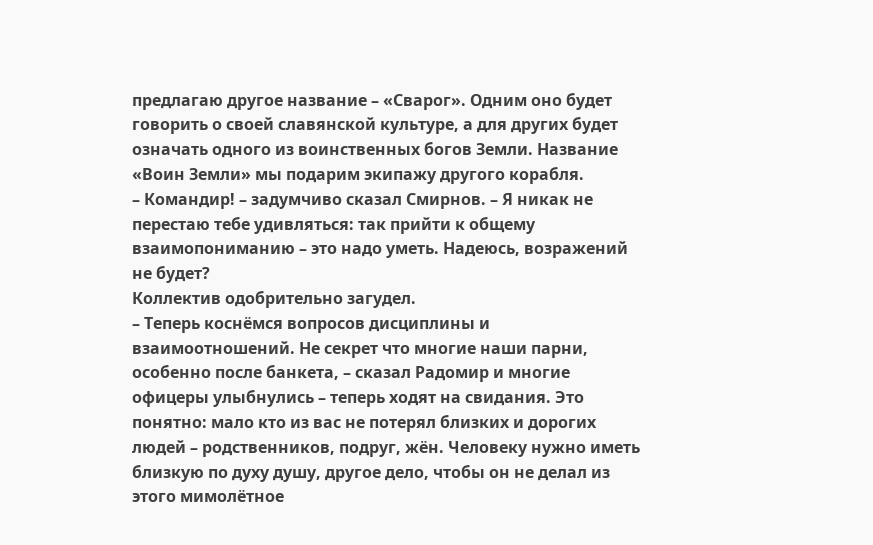предлагаю другое название – «Сварог». Одним оно будет говорить о своей славянской культуре, а для других будет означать одного из воинственных богов Земли. Название «Воин Земли» мы подарим экипажу другого корабля.
– Командир! – задумчиво сказал Смирнов. – Я никак не перестаю тебе удивляться: так прийти к общему взаимопониманию – это надо уметь. Надеюсь, возражений не будет?
Коллектив одобрительно загудел.
– Теперь коснёмся вопросов дисциплины и взаимоотношений. Не секрет что многие наши парни, особенно после банкета, – сказал Радомир и многие офицеры улыбнулись – теперь ходят на свидания. Это понятно: мало кто из вас не потерял близких и дорогих людей – родственников, подруг, жён. Человеку нужно иметь близкую по духу душу, другое дело, чтобы он не делал из этого мимолётное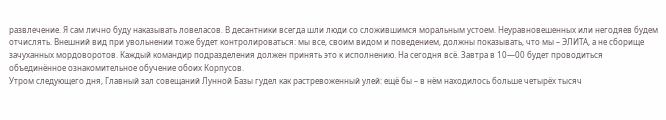развлечение. Я сам лично буду наказывать ловеласов. В десантники всегда шли люди со сложившимся моральным устоем. Неуравновешенных или негодяев будем отчислять. Внешний вид при увольнении тоже будет контролироваться: мы все, своим видом и поведением, должны показывать, что мы – ЭЛИТА, а не сборище зачуханных мордоворотов. Каждый командир подразделения должен принять это к исполнению. На сегодня всё. Завтра в 10—00 будет проводиться объединённое ознакомительное обучение обоих Корпусов.
Утром следующего дня, Главный зал совещаний Лунной Базы гудел как растревоженный улей: ещё бы – в нём находилось больше четырёх тысяч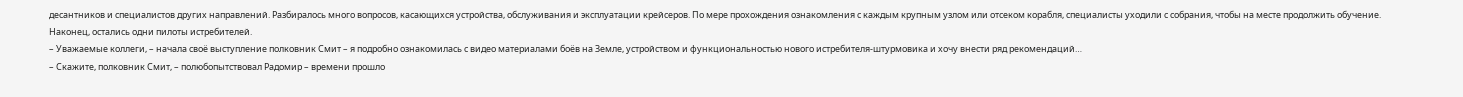десантников и специалистов других направлений. Разбиралось много вопросов, касающихся устройства, обслуживания и эксплуатации крейсеров. По мере прохождения ознакомления с каждым крупным узлом или отсеком корабля, специалисты уходили с собрания, чтобы на месте продолжить обучение. Наконец, остались одни пилоты истребителей.
– Уважаемые коллеги, – начала своё выступление полковник Смит – я подробно ознакомилась с видео материалами боёв на Земле, устройством и функциональностью нового истребителя-штурмовика и хочу внести ряд рекомендаций…
– Скажите, полковник Смит, – полюбопытствовал Радомир – времени прошло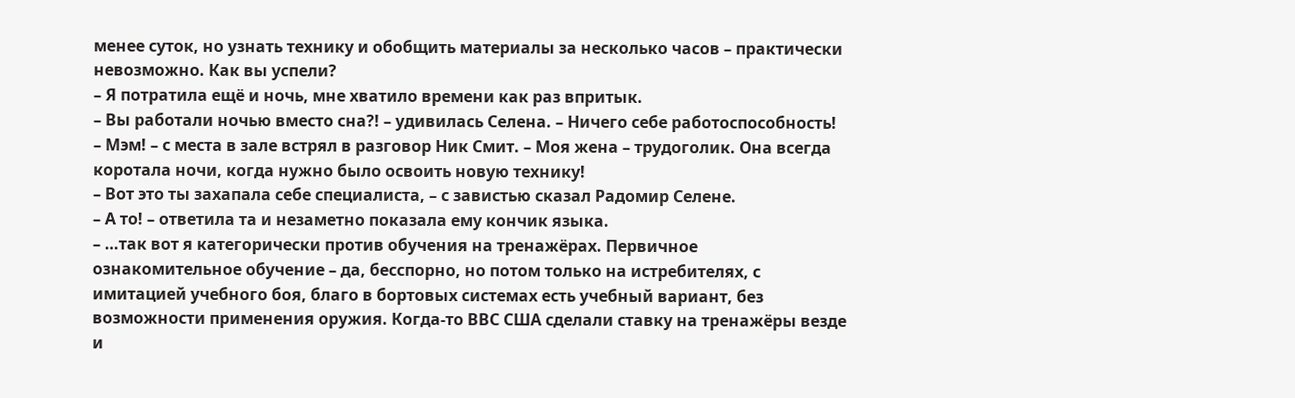менее суток, но узнать технику и обобщить материалы за несколько часов – практически невозможно. Как вы успели?
– Я потратила ещё и ночь, мне хватило времени как раз впритык.
– Вы работали ночью вместо сна?! – удивилась Селена. – Ничего себе работоспособность!
– Мэм! – с места в зале встрял в разговор Ник Смит. – Моя жена – трудоголик. Она всегда коротала ночи, когда нужно было освоить новую технику!
– Вот это ты захапала себе специалиста, – с завистью сказал Радомир Селене.
– А то! – ответила та и незаметно показала ему кончик языка.
– …так вот я категорически против обучения на тренажёрах. Первичное ознакомительное обучение – да, бесспорно, но потом только на истребителях, с имитацией учебного боя, благо в бортовых системах есть учебный вариант, без возможности применения оружия. Когда-то ВВС США сделали ставку на тренажёры везде и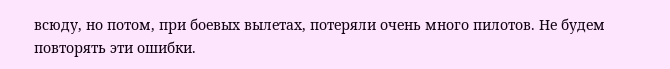всюду, но потом, при боевых вылетах, потеряли очень много пилотов. Не будем повторять эти ошибки.